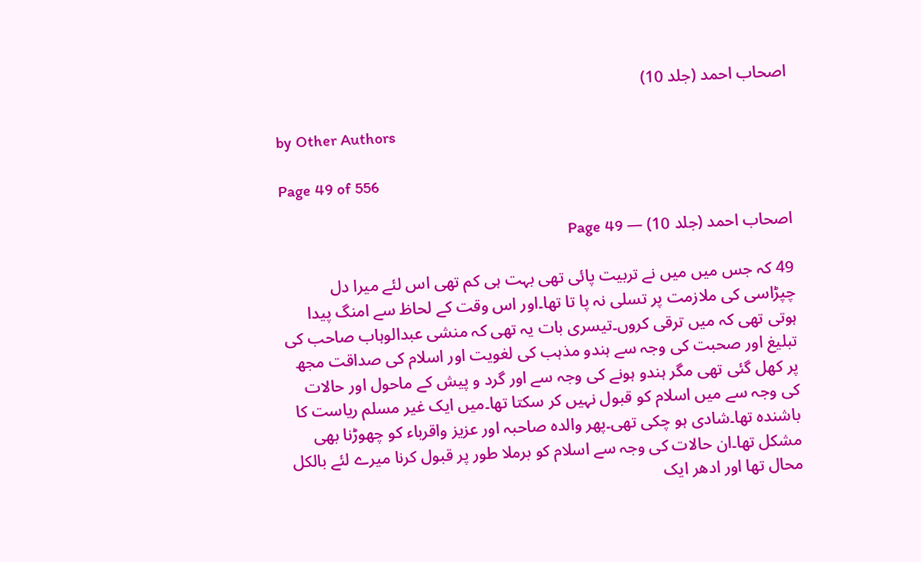اصحاب احمد (جلد 10)

by Other Authors

Page 49 of 556

اصحاب احمد (جلد 10) — Page 49

49 کہ جس میں میں نے تربیت پائی تھی بہت ہی کم تھی اس لئے میرا دل چپڑاسی کی ملازمت پر تسلی نہ پا تا تھا۔اور اس وقت کے لحاظ سے امنگ پیدا ہوتی تھی کہ میں ترقی کروں۔تیسری بات یہ تھی کہ منشی عبدالوہاب صاحب کی تبلیغ اور صحبت کی وجہ سے ہندو مذہب کی لغویت اور اسلام کی صداقت مجھ پر کھل گئی تھی مگر ہندو ہونے کی وجہ سے اور گرد و پیش کے ماحول اور حالات کی وجہ سے میں اسلام کو قبول نہیں کر سکتا تھا۔میں ایک غیر مسلم ریاست کا باشندہ تھا۔شادی ہو چکی تھی۔پھر والدہ صاحبہ اور عزیز واقرباء کو چھوڑنا بھی مشکل تھا۔ان حالات کی وجہ سے اسلام کو برملا طور پر قبول کرنا میرے لئے بالکل محال تھا اور ادھر ایک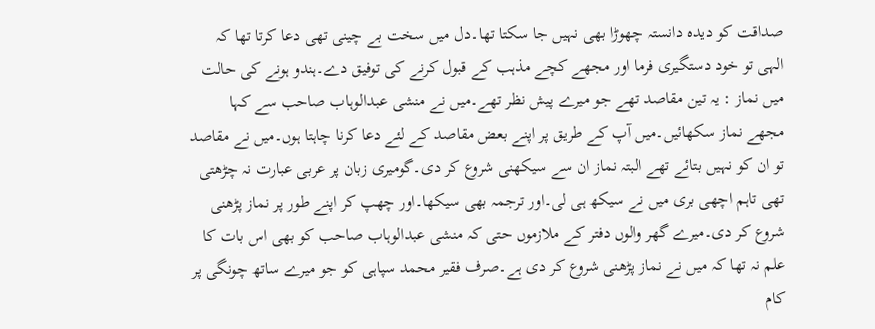صداقت کو دیدہ دانستہ چھوڑا بھی نہیں جا سکتا تھا۔دل میں سخت بے چینی تھی دعا کرتا تھا کہ الہی تو خود دستگیری فرما اور مجھے کچے مذہب کے قبول کرنے کی توفیق دے۔ہندو ہونے کی حالت میں نماز : یہ تین مقاصد تھے جو میرے پیش نظر تھے۔میں نے منشی عبدالوہاب صاحب سے کہا مجھے نماز سکھائیں۔میں آپ کے طریق پر اپنے بعض مقاصد کے لئے دعا کرنا چاہتا ہوں۔میں نے مقاصد تو ان کو نہیں بتائے تھے البتہ نماز ان سے سیکھنی شروع کر دی۔گومیری زبان پر عربی عبارت نہ چڑھتی تھی تاہم اچھی بری میں نے سیکھ ہی لی۔اور ترجمہ بھی سیکھا۔اور چھپ کر اپنے طور پر نماز پڑھنی شروع کر دی۔میرے گھر والوں دفتر کے ملازموں حتی کہ منشی عبدالوہاب صاحب کو بھی اس بات کا علم نہ تھا کہ میں نے نماز پڑھنی شروع کر دی ہے۔صرف فقیر محمد سپاہی کو جو میرے ساتھ چونگی پر کام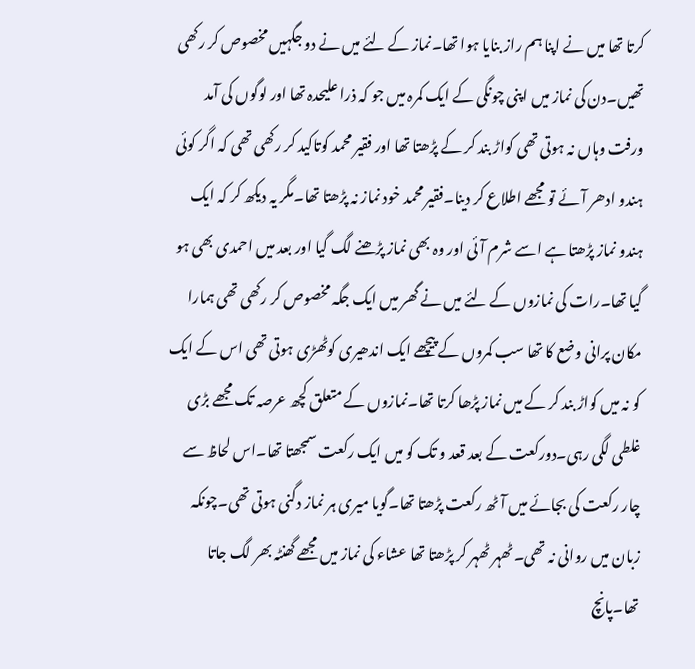کرتا تھا میں نے اپنا ہم راز بنایا ہوا تھا۔نماز کے لئے میں نے دو جگہیں مخصوص کر رکھی تھیں۔دن کی نماز میں اپنی چونگی کے ایک کمرہ میں جو کہ ذرا علیحدہ تھا اور لوگوں کی آمد ورفت وہاں نہ ہوتی تھی کواڑ بند کر کے پڑھتا تھا اور فقیر محمد کوتاکید کر رکھی تھی کہ اگر کوئی ہندو ادھر آئے تو مجھے اطلاع کر دینا۔فقیر محمد خود نماز نہ پڑھتا تھا۔مگر یہ دیکھ کر کہ ایک ہندو نماز پڑھتا ہے اسے شرم آئی اور وہ بھی نماز پڑھنے لگ گیا اور بعد میں احمدی بھی ہو گیا تھا۔رات کی نمازوں کے لئے میں نے گھر میں ایک جگہ مخصوص کر رکھی تھی ہمارا مکان پرانی وضع کا تھا سب کمروں کے پیچھے ایک اندھیری کوٹھڑی ہوتی تھی اس کے ایک کو نہ میں کواڑ بند کر کے میں نماز پڑھا کرتا تھا۔نمازوں کے متعلق کچھ عرصہ تک مجھے بڑی غلطی لگی رہی۔دورکعت کے بعد قعد و تک کو میں ایک رکعت سمجھتا تھا۔اس لحاظ سے چار رکعت کی بجائے میں آٹھ رکعت پڑھتا تھا۔گویا میری ہر نماز دگنی ہوتی تھی۔چونکہ زبان میں روانی نہ تھی۔ٹھہر ٹھہر کر پڑھتا تھا عشاء کی نماز میں مجھے گھنٹہ بھر لگ جاتا تھا۔پانچ